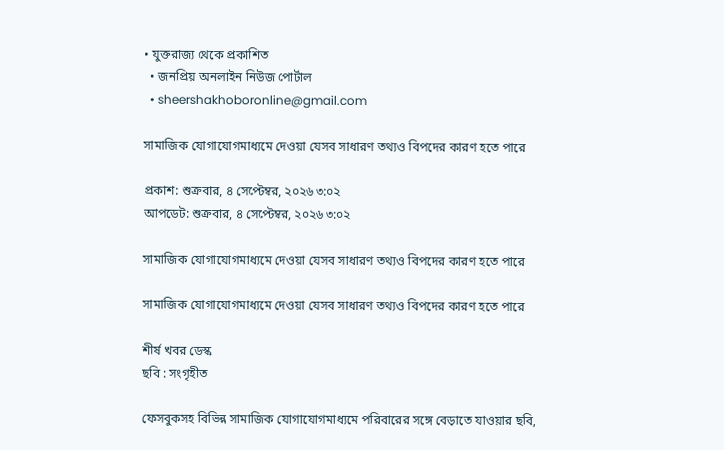• যুক্তরাজ্য থেকে প্রকাশিত
  • জনপ্রিয় অনলাইন নিউজ পোর্টাল
  • sheershakhoboronline@gmail.com

সামাজিক যোগাযোগমাধ্যমে দেওয়া যেসব সাধারণ তথ্যও বিপদের কারণ হতে পারে

প্রকাশ: শুক্রবার, ৪ সেপ্টেম্বর, ২০২৬ ৩:০২
আপডেট: শুক্রবার, ৪ সেপ্টেম্বর, ২০২৬ ৩:০২

সামাজিক যোগাযোগমাধ্যমে দেওয়া যেসব সাধারণ তথ্যও বিপদের কারণ হতে পারে

সামাজিক যোগাযোগমাধ্যমে দেওয়া যেসব সাধারণ তথ্যও বিপদের কারণ হতে পারে

শীর্ষ খবর ডেস্ক
ছবি : সংগৃহীত

ফেসবুকসহ বিভিন্ন সামাজিক যোগাযোগমাধ্যমে পরিবারের সঙ্গে বেড়াতে যাওয়ার ছবি,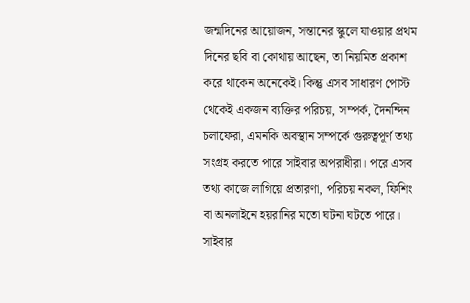জন্মদিনের আয়োজন, সন্তানের স্কুলে যাওয়ার প্রথম দিনের ছবি বা কোথায় আছেন, তা নিয়মিত প্রকাশ করে থাকেন অনেকেই। কিন্তু এসব সাধারণ পোস্ট থেকেই একজন ব্যক্তির পরিচয়, সম্পর্ক, দৈনন্দিন চলাফেরা, এমনকি অবস্থান সম্পর্কে গুরুত্বপূর্ণ তথ্য সংগ্রহ করতে পারে সাইবার অপরাধীরা। পরে এসব তথ্য কাজে লাগিয়ে প্রতারণা, পরিচয় নকল, ফিশিং বা অনলাইনে হয়রানির মতো ঘটনা ঘটতে পারে। সাইবার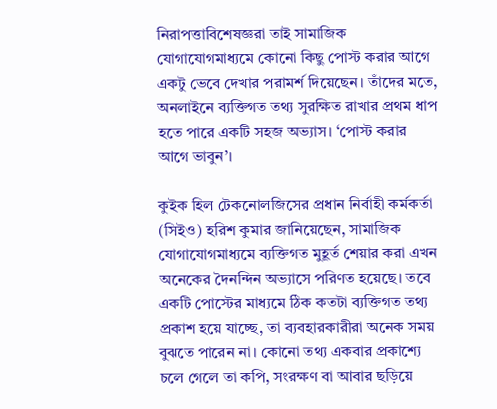নিরাপত্তাবিশেষজ্ঞরা তাই সামাজিক যোগাযোগমাধ্যমে কোনো কিছু পোস্ট করার আগে একটু ভেবে দেখার পরামর্শ দিয়েছেন। তাঁদের মতে, অনলাইনে ব্যক্তিগত তথ্য সুরক্ষিত রাখার প্রথম ধাপ হতে পারে একটি সহজ অভ্যাস। ‘পোস্ট করার আগে ভাবুন’।

কুইক হিল টেকনোলজিসের প্রধান নির্বাহী কর্মকর্তা (সিইও) হরিশ কুমার জানিয়েছেন, সামাজিক যোগাযোগমাধ্যমে ব্যক্তিগত মুহূর্ত শেয়ার করা এখন অনেকের দৈনন্দিন অভ্যাসে পরিণত হয়েছে। তবে একটি পোস্টের মাধ্যমে ঠিক কতটা ব্যক্তিগত তথ্য প্রকাশ হয়ে যাচ্ছে, তা ব্যবহারকারীরা অনেক সময় বুঝতে পারেন না। কোনো তথ্য একবার প্রকাশ্যে চলে গেলে তা কপি, সংরক্ষণ বা আবার ছড়িয়ে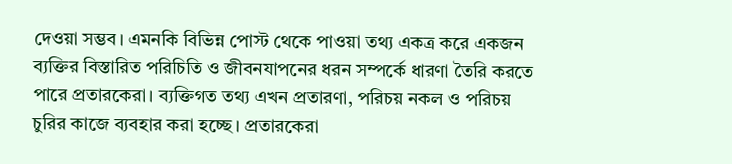দেওয়া সম্ভব। এমনকি বিভিন্ন পোস্ট থেকে পাওয়া তথ্য একত্র করে একজন ব্যক্তির বিস্তারিত পরিচিতি ও জীবনযাপনের ধরন সম্পর্কে ধারণা তৈরি করতে পারে প্রতারকেরা। ব্যক্তিগত তথ্য এখন প্রতারণা, পরিচয় নকল ও পরিচয় চুরির কাজে ব্যবহার করা হচ্ছে। প্রতারকেরা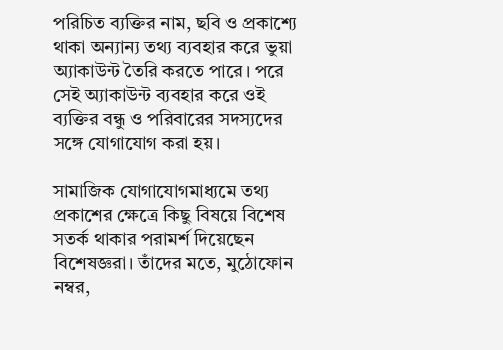পরিচিত ব্যক্তির নাম, ছবি ও প্রকাশ্যে থাকা অন্যান্য তথ্য ব্যবহার করে ভুয়া অ্যাকাউন্ট তৈরি করতে পারে। পরে সেই অ্যাকাউন্ট ব্যবহার করে ওই ব্যক্তির বন্ধু ও পরিবারের সদস্যদের সঙ্গে যোগাযোগ করা হয়।

সামাজিক যোগাযোগমাধ্যমে তথ্য প্রকাশের ক্ষেত্রে কিছু বিষয়ে বিশেষ সতর্ক থাকার পরামর্শ দিয়েছেন বিশেষজ্ঞরা। তাঁদের মতে, মুঠোফোন নম্বর,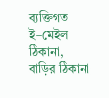ব্যক্তিগত ই–মেইল ঠিকানা, বাড়ির ঠিকানা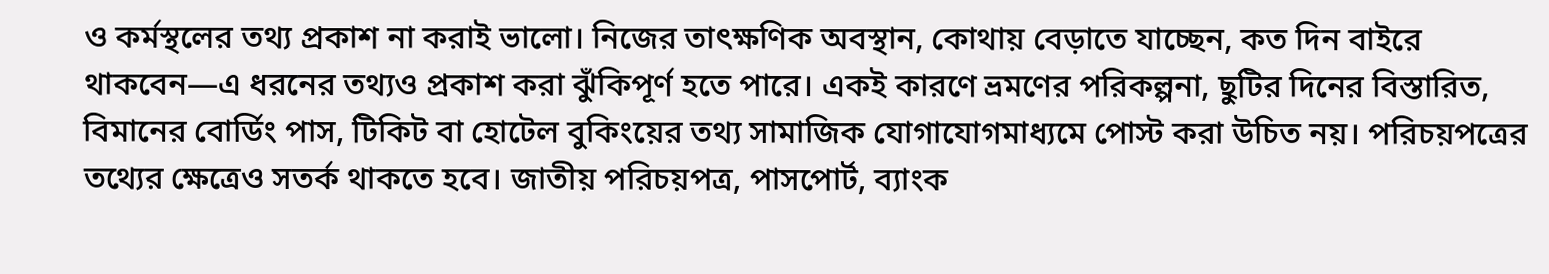ও কর্মস্থলের তথ্য প্রকাশ না করাই ভালো। নিজের তাৎক্ষণিক অবস্থান, কোথায় বেড়াতে যাচ্ছেন, কত দিন বাইরে থাকবেন—এ ধরনের তথ্যও প্রকাশ করা ঝুঁকিপূর্ণ হতে পারে। একই কারণে ভ্রমণের পরিকল্পনা, ছুটির দিনের বিস্তারিত, বিমানের বোর্ডিং পাস, টিকিট বা হোটেল বুকিংয়ের তথ্য সামাজিক যোগাযোগমাধ্যমে পোস্ট করা উচিত নয়। পরিচয়পত্রের তথ্যের ক্ষেত্রেও সতর্ক থাকতে হবে। জাতীয় পরিচয়পত্র, পাসপোর্ট, ব্যাংক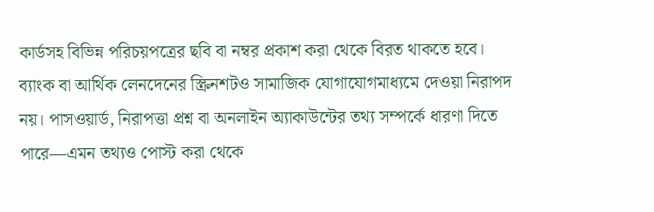কার্ডসহ বিভিন্ন পরিচয়পত্রের ছবি বা নম্বর প্রকাশ করা থেকে বিরত থাকতে হবে। ব্যাংক বা আর্থিক লেনদেনের স্ক্রিনশটও সামাজিক যোগাযোগমাধ্যমে দেওয়া নিরাপদ নয়। পাসওয়ার্ড, নিরাপত্তা প্রশ্ন বা অনলাইন অ্যাকাউন্টের তথ্য সম্পর্কে ধারণা দিতে পারে—এমন তথ্যও পোস্ট করা থেকে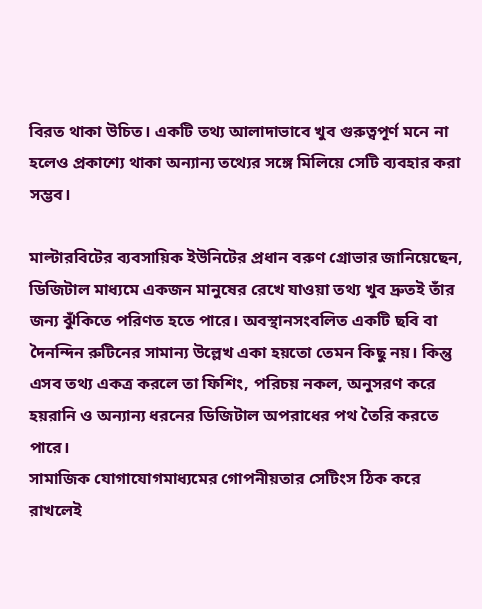বিরত থাকা উচিত। একটি তথ্য আলাদাভাবে খুব গুরুত্বপূর্ণ মনে না হলেও প্রকাশ্যে থাকা অন্যান্য তথ্যের সঙ্গে মিলিয়ে সেটি ব্যবহার করা সম্ভব।

মাল্টারবিটের ব্যবসায়িক ইউনিটের প্রধান বরুণ গ্রোভার জানিয়েছেন, ডিজিটাল মাধ্যমে একজন মানুষের রেখে যাওয়া তথ্য খুব দ্রুতই তাঁর জন্য ঝুঁকিতে পরিণত হতে পারে। অবস্থানসংবলিত একটি ছবি বা দৈনন্দিন রুটিনের সামান্য উল্লেখ একা হয়তো তেমন কিছু নয়। কিন্তু এসব তথ্য একত্র করলে তা ফিশিং, পরিচয় নকল, অনুসরণ করে হয়রানি ও অন্যান্য ধরনের ডিজিটাল অপরাধের পথ তৈরি করতে পারে।
সামাজিক যোগাযোগমাধ্যমের গোপনীয়তার সেটিংস ঠিক করে রাখলেই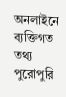অনলাইনে ব্যক্তিগত তথ্য পুরোপুরি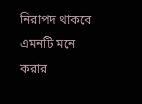নিরাপদ থাকবে এমনটি মনে করার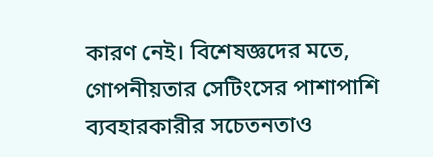কারণ নেই। বিশেষজ্ঞদের মতে, গোপনীয়তার সেটিংসের পাশাপাশি ব্যবহারকারীর সচেতনতাও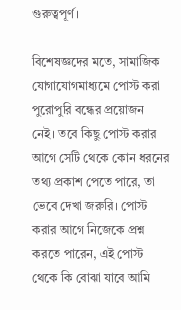গুরুত্বপূর্ণ।

বিশেষজ্ঞদের মতে, সামাজিক যোগাযোগমাধ্যমে পোস্ট করা পুরোপুরি বন্ধের প্রয়োজন নেই। তবে কিছু পোস্ট করার আগে সেটি থেকে কোন ধরনের তথ্য প্রকাশ পেতে পারে, তা ভেবে দেখা জরুরি। পোস্ট করার আগে নিজেকে প্রশ্ন করতে পারেন, এই পোস্ট থেকে কি বোঝা যাবে আমি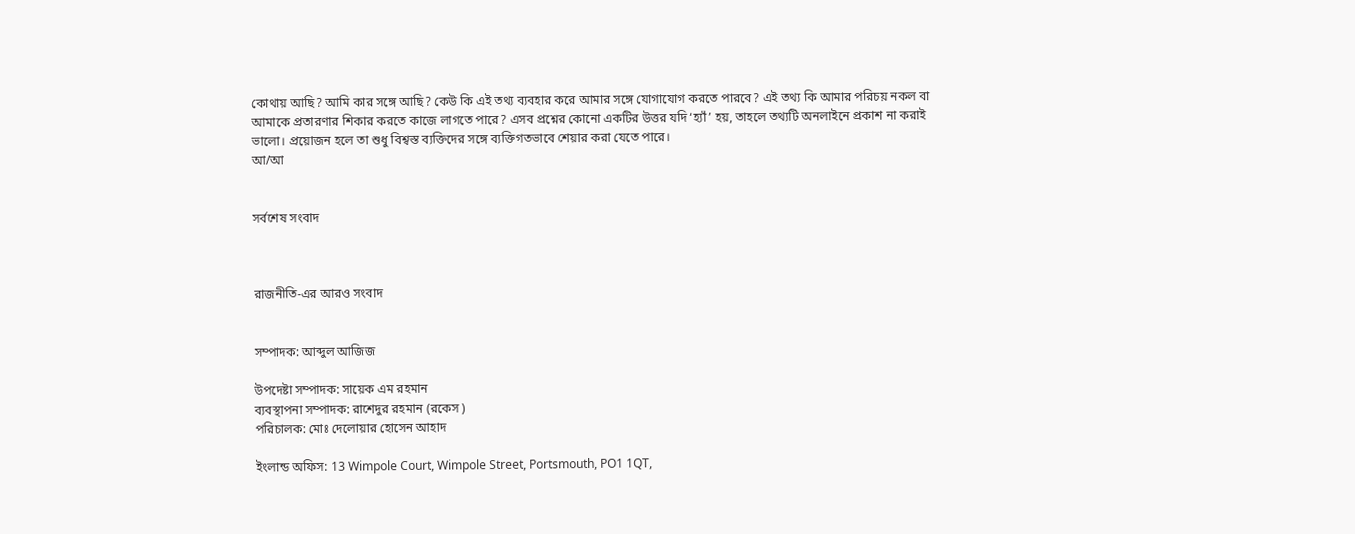কোথায় আছি? আমি কার সঙ্গে আছি? কেউ কি এই তথ্য ব্যবহার করে আমার সঙ্গে যোগাযোগ করতে পারবে? এই তথ্য কি আমার পরিচয় নকল বা আমাকে প্রতারণার শিকার করতে কাজে লাগতে পারে? এসব প্রশ্নের কোনো একটির উত্তর যদি ‘হ্যাঁ’ হয়, তাহলে তথ্যটি অনলাইনে প্রকাশ না করাই ভালো। প্রয়োজন হলে তা শুধু বিশ্বস্ত ব্যক্তিদের সঙ্গে ব্যক্তিগতভাবে শেয়ার করা যেতে পারে।
আ/আ


সর্বশেষ সংবাদ



রাজনীতি-এর আরও সংবাদ


সম্পাদক: আব্দুল আজিজ

উপদেষ্টা সম্পাদক: সায়েক এম রহমান
ব্যবস্থাপনা সম্পাদক: রাশেদুর রহমান (রকেস )
পরিচালক: মোঃ দেলোয়ার হোসেন আহাদ

ইংলান্ড অফিস: 13 Wimpole Court, Wimpole Street, Portsmouth, PO1 1QT,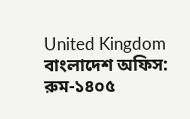United Kingdom
বাংলাদেশ অফিস: রুম-১৪০৫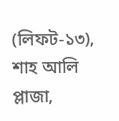(লিফট-১৩), শাহ আলি প্লাজা,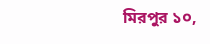মিরপুর ১০,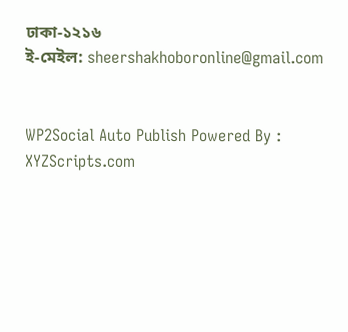ঢাকা-১২১৬
ই-মেইল: sheershakhoboronline@gmail.com


WP2Social Auto Publish Powered By : XYZScripts.com